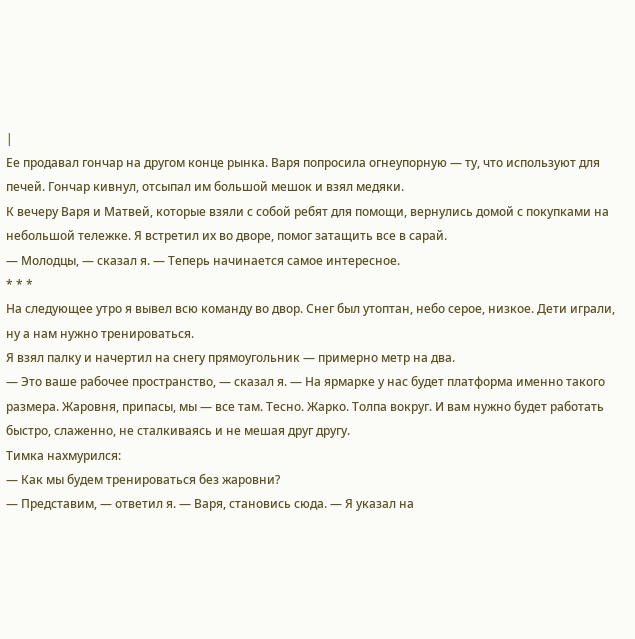|
Ее продавал гончар на другом конце рынка. Варя попросила огнеупорную — ту, что используют для печей. Гончар кивнул, отсыпал им большой мешок и взял медяки.
К вечеру Варя и Матвей, которые взяли с собой ребят для помощи, вернулись домой с покупками на небольшой тележке. Я встретил их во дворе, помог затащить все в сарай.
— Молодцы, — сказал я. — Теперь начинается самое интересное.
* * *
На следующее утро я вывел всю команду во двор. Снег был утоптан, небо серое, низкое. Дети играли, ну а нам нужно тренироваться.
Я взял палку и начертил на снегу прямоугольник — примерно метр на два.
— Это ваше рабочее пространство, — сказал я. — На ярмарке у нас будет платформа именно такого размера. Жаровня, припасы, мы — все там. Тесно. Жарко. Толпа вокруг. И вам нужно будет работать быстро, слаженно, не сталкиваясь и не мешая друг другу.
Тимка нахмурился:
— Как мы будем тренироваться без жаровни?
— Представим, — ответил я. — Варя, становись сюда. — Я указал на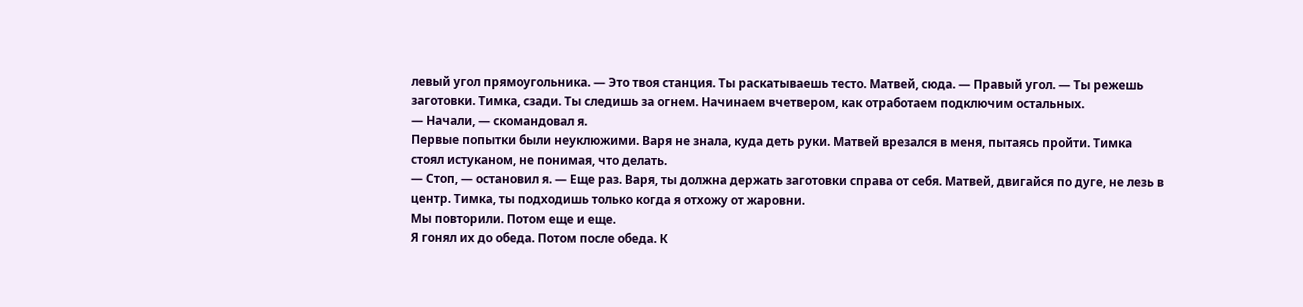левый угол прямоугольника. — Это твоя станция. Ты раскатываешь тесто. Матвей, сюда. — Правый угол. — Ты режешь заготовки. Тимка, сзади. Ты следишь за огнем. Начинаем вчетвером, как отработаем подключим остальных.
— Начали, — скомандовал я.
Первые попытки были неуклюжими. Варя не знала, куда деть руки. Матвей врезался в меня, пытаясь пройти. Тимка стоял истуканом, не понимая, что делать.
— Стоп, — остановил я. — Еще раз. Варя, ты должна держать заготовки справа от себя. Матвей, двигайся по дуге, не лезь в центр. Тимка, ты подходишь только когда я отхожу от жаровни.
Мы повторили. Потом еще и еще.
Я гонял их до обеда. Потом после обеда. К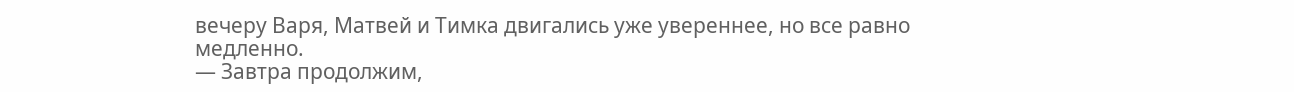вечеру Варя, Матвей и Тимка двигались уже увереннее, но все равно медленно.
— Завтра продолжим,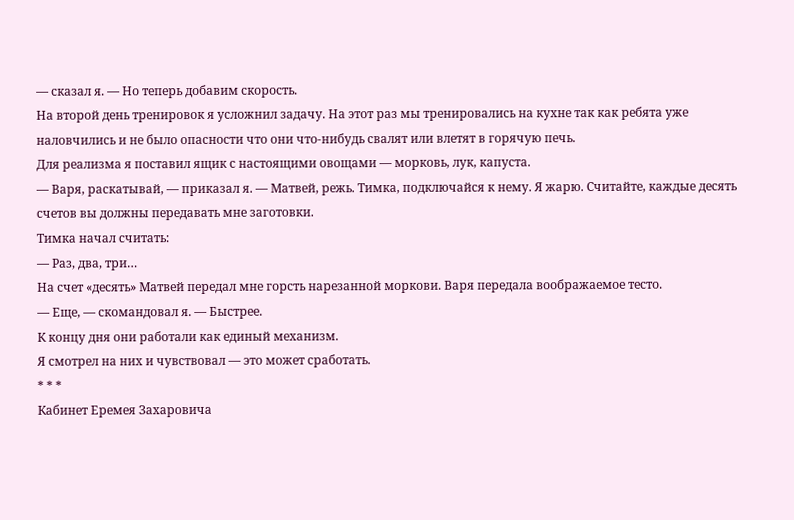— сказал я. — Но теперь добавим скорость.
На второй день тренировок я усложнил задачу. На этот раз мы тренировались на кухне так как ребята уже наловчились и не было опасности что они что-нибудь свалят или влетят в горячую печь.
Для реализма я поставил ящик с настоящими овощами — морковь, лук, капуста.
— Варя, раскатывай, — приказал я. — Матвей, режь. Тимка, подключайся к нему. Я жарю. Считайте, каждые десять счетов вы должны передавать мне заготовки.
Тимка начал считать:
— Раз, два, три…
На счет «десять» Матвей передал мне горсть нарезанной моркови. Варя передала воображаемое тесто.
— Еще, — скомандовал я. — Быстрее.
К концу дня они работали как единый механизм.
Я смотрел на них и чувствовал — это может сработать.
* * *
Кабинет Еремея Захаровича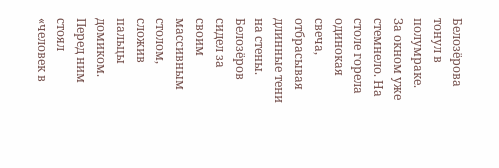Белозёрова тонул в полумраке. За окном уже стемнело. На столе горела одинокая свеча, отбрасывая длинные тени на стены.
Белозёров сидел за своим массивным столом, сложив пальцы домиком. Перед ним стоял «человек в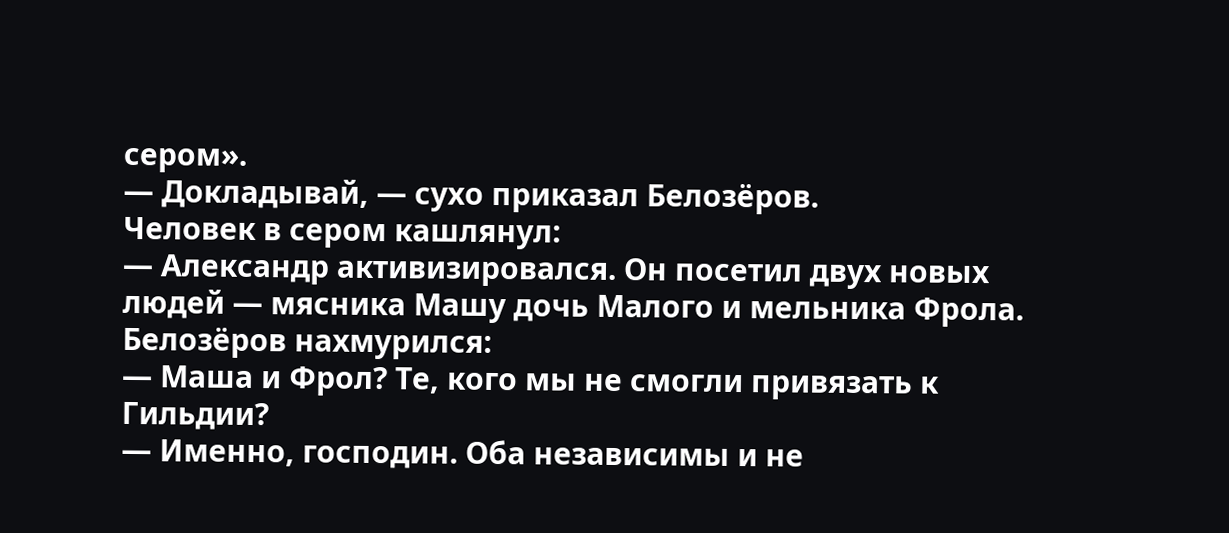сером».
— Докладывай, — сухо приказал Белозёров.
Человек в сером кашлянул:
— Александр активизировался. Он посетил двух новых людей — мясника Машу дочь Малого и мельника Фрола.
Белозёров нахмурился:
— Маша и Фрол? Те, кого мы не смогли привязать к Гильдии?
— Именно, господин. Оба независимы и не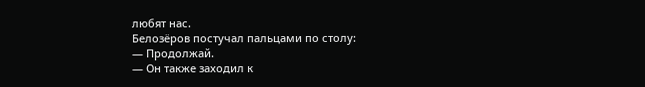любят нас.
Белозёров постучал пальцами по столу:
— Продолжай.
— Он также заходил к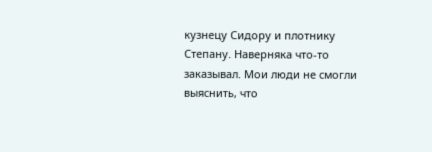кузнецу Сидору и плотнику Степану. Наверняка что-то заказывал. Мои люди не смогли выяснить, что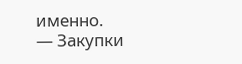именно.
— Закупки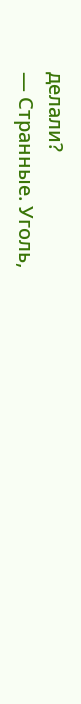делали?
— Странные. Уголь,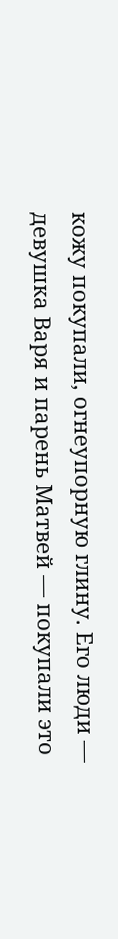кожу покупали, огнеупорную глину. Его люди — девушка Варя и парень Матвей — покупали это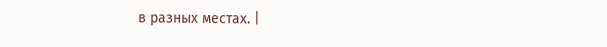в разных местах. |